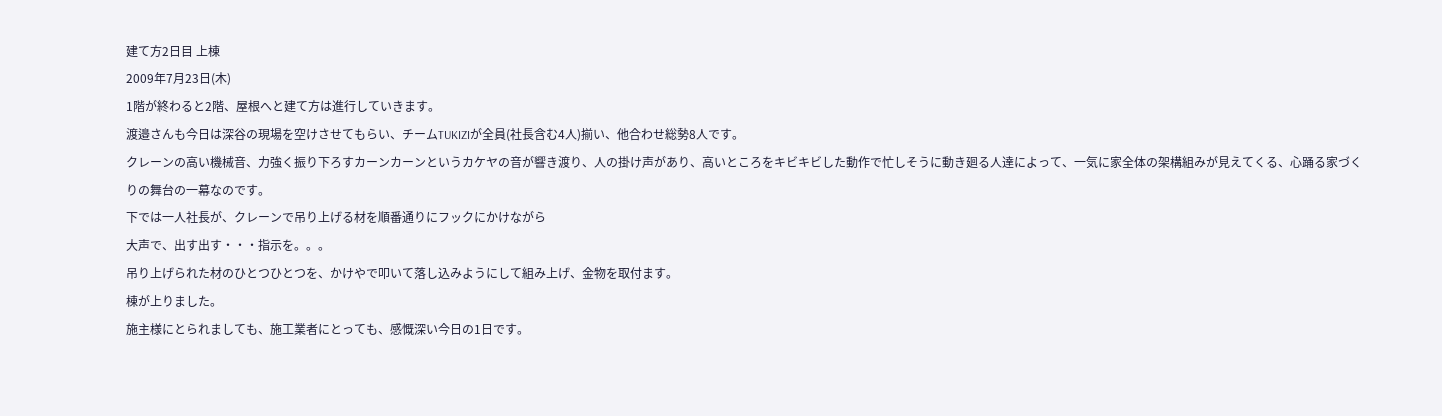建て方2日目 上棟
2009年7月23日(木)
1階が終わると2階、屋根へと建て方は進行していきます。
渡邉さんも今日は深谷の現場を空けさせてもらい、チームTUKIZIが全員(社長含む4人)揃い、他合わせ総勢8人です。
クレーンの高い機械音、力強く振り下ろすカーンカーンというカケヤの音が響き渡り、人の掛け声があり、高いところをキビキビした動作で忙しそうに動き廻る人達によって、一気に家全体の架構組みが見えてくる、心踊る家づくりの舞台の一幕なのです。
下では一人社長が、クレーンで吊り上げる材を順番通りにフックにかけながら
大声で、出す出す・・・指示を。。。
吊り上げられた材のひとつひとつを、かけやで叩いて落し込みようにして組み上げ、金物を取付ます。
棟が上りました。
施主様にとられましても、施工業者にとっても、感慨深い今日の1日です。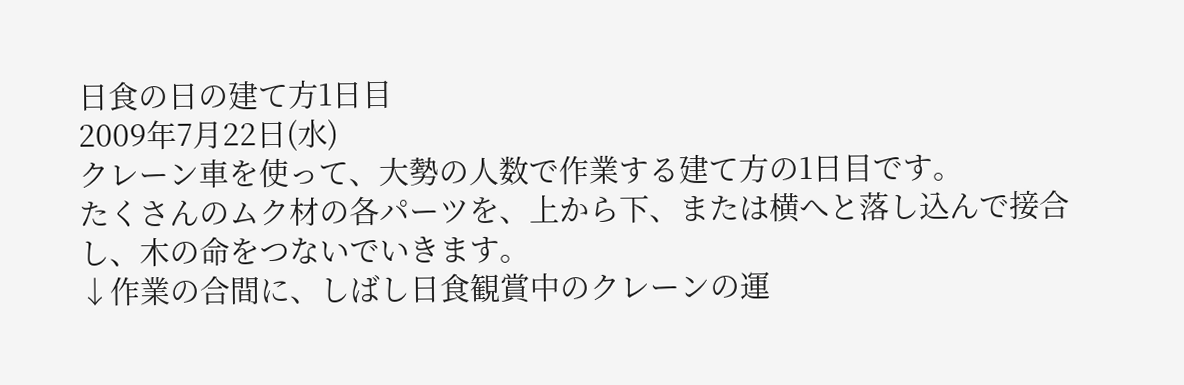日食の日の建て方1日目
2009年7月22日(水)
クレーン車を使って、大勢の人数で作業する建て方の1日目です。
たくさんのムク材の各パーツを、上から下、または横へと落し込んで接合し、木の命をつないでいきます。
↓作業の合間に、しばし日食観賞中のクレーンの運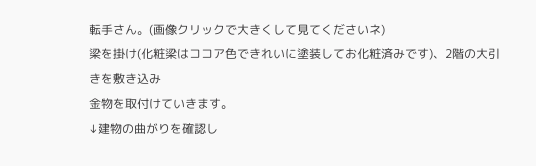転手さん。(画像クリックで大きくして見てくださいネ)
梁を掛け(化粧梁はココア色できれいに塗装してお化粧済みです)、2階の大引きを敷き込み
金物を取付けていきます。
↓建物の曲がりを確認し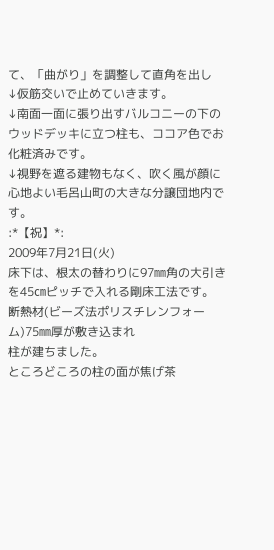て、「曲がり」を調整して直角を出し
↓仮筋交いで止めていきます。
↓南面一面に張り出すバルコニーの下のウッドデッキに立つ柱も、ココア色でお化粧済みです。
↓視野を遮る建物もなく、吹く風が顔に心地よい毛呂山町の大きな分譲団地内です。
:*【祝】*:
2009年7月21日(火)
床下は、根太の替わりに97㎜角の大引きを45㎝ピッチで入れる剛床工法です。
断熱材(ビーズ法ポリスチレンフォーム)75㎜厚が敷き込まれ
柱が建ちました。
ところどころの柱の面が焦げ茶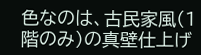色なのは、古民家風(1階のみ)の真壁仕上げ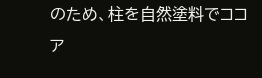のため、柱を自然塗料でココア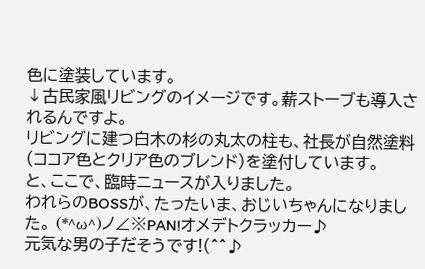色に塗装しています。
↓古民家風リビングのイメージです。薪ストーブも導入されるんですよ。
リビングに建つ白木の杉の丸太の柱も、社長が自然塗料(ココア色とクリア色のブレンド)を塗付しています。
と、ここで、臨時ニュースが入りました。
われらのBOSSが、たったいま、おじいちゃんになりました。 (*^ω^)ノ∠※PAN!オメデトクラッカー♪
元気な男の子だそうです!(^^♪